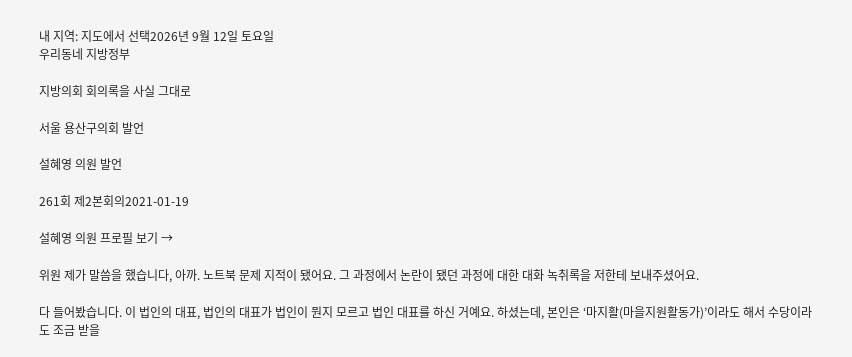내 지역: 지도에서 선택2026년 9월 12일 토요일
우리동네 지방정부

지방의회 회의록을 사실 그대로

서울 용산구의회 발언

설혜영 의원 발언

261회 제2본회의2021-01-19

설혜영 의원 프로필 보기 →

위원 제가 말씀을 했습니다, 아까. 노트북 문제 지적이 됐어요. 그 과정에서 논란이 됐던 과정에 대한 대화 녹취록을 저한테 보내주셨어요.

다 들어봤습니다. 이 법인의 대표, 법인의 대표가 법인이 뭔지 모르고 법인 대표를 하신 거예요. 하셨는데, 본인은 ‘마지활(마을지원활동가)’이라도 해서 수당이라도 조금 받을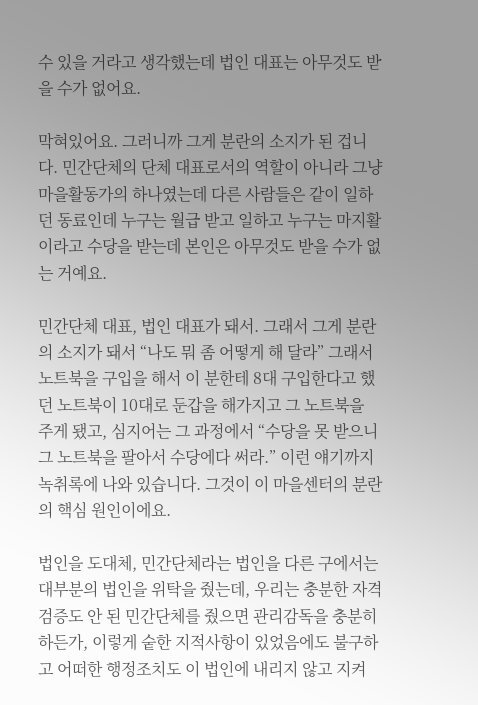수 있을 거라고 생각했는데 법인 대표는 아무것도 받을 수가 없어요.

막혀있어요. 그러니까 그게 분란의 소지가 된 겁니다. 민간단체의 단체 대표로서의 역할이 아니라 그냥 마을활동가의 하나였는데 다른 사람들은 같이 일하던 동료인데 누구는 월급 받고 일하고 누구는 마지활이라고 수당을 받는데 본인은 아무것도 받을 수가 없는 거예요.

민간단체 대표, 법인 대표가 돼서. 그래서 그게 분란의 소지가 돼서 “나도 뭐 좀 어떻게 해 달라” 그래서 노트북을 구입을 해서 이 분한테 8대 구입한다고 했던 노트북이 10대로 둔갑을 해가지고 그 노트북을 주게 됐고, 심지어는 그 과정에서 “수당을 못 받으니 그 노트북을 팔아서 수당에다 써라.” 이런 얘기까지 녹취록에 나와 있습니다. 그것이 이 마을센터의 분란의 핵심 원인이에요.

법인을 도대체, 민간단체라는 법인을 다른 구에서는 대부분의 법인을 위탁을 줬는데, 우리는 충분한 자격검증도 안 된 민간단체를 줬으면 관리감독을 충분히 하든가, 이렇게 숱한 지적사항이 있었음에도 불구하고 어떠한 행정조치도 이 법인에 내리지 않고 지켜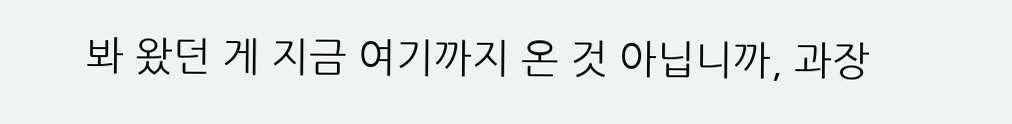봐 왔던 게 지금 여기까지 온 것 아닙니까, 과장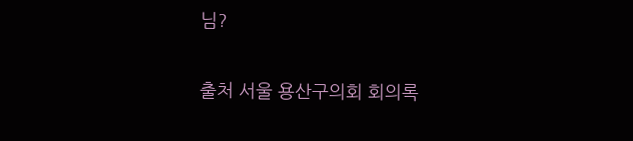님?

출처 서울 용산구의회 회의록